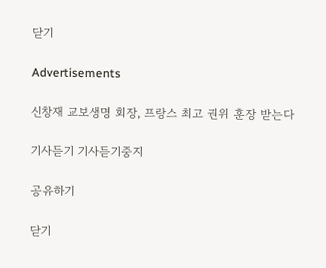닫기

Advertisements

신창재 교보생명 회장, 프랑스 최고 권위 훈장 받는다

기사듣기 기사듣기중지

공유하기

닫기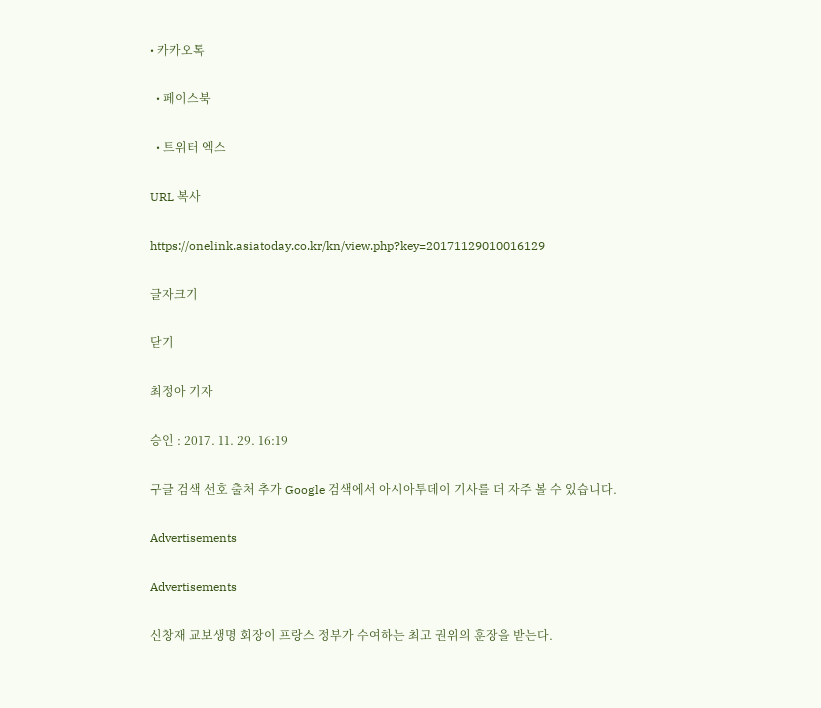• 카카오톡

  • 페이스북

  • 트위터 엑스

URL 복사

https://onelink.asiatoday.co.kr/kn/view.php?key=20171129010016129

글자크기

닫기

최정아 기자

승인 : 2017. 11. 29. 16:19

구글 검색 선호 출처 추가 Google 검색에서 아시아투데이 기사를 더 자주 볼 수 있습니다.

Advertisements

Advertisements

신창재 교보생명 회장이 프랑스 정부가 수여하는 최고 권위의 훈장을 받는다.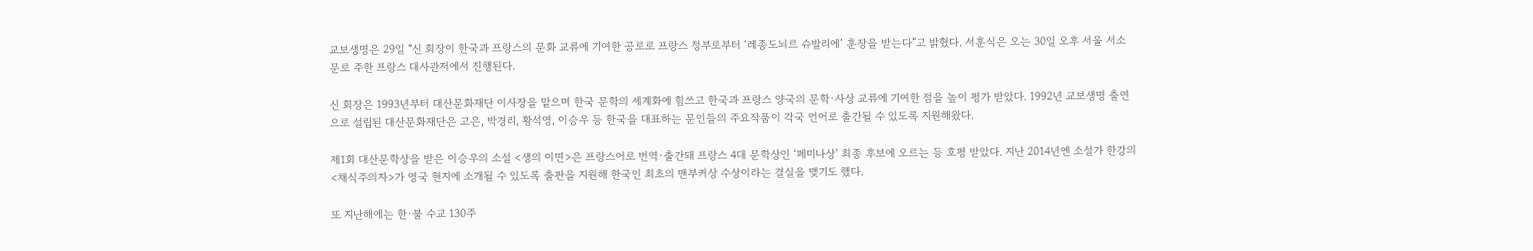교보생명은 29일 “신 회장이 한국과 프랑스의 문화 교류에 기여한 공로로 프랑스 정부로부터 ‘레종도뇌르 슈발리에’ 훈장을 받는다”고 밝혔다. 서훈식은 오는 30일 오후 서울 서소문로 주한 프랑스 대사관저에서 진행된다.

신 회장은 1993년부터 대산문화재단 이사장을 맡으며 한국 문학의 세계화에 힘쓰고 한국과 프랑스 양국의 문학·사상 교류에 기여한 점을 높이 평가 받았다. 1992년 교보생명 출연으로 설립된 대산문화재단은 고은, 박경리, 황석영, 이승우 등 한국을 대표하는 문인들의 주요작품이 각국 언어로 출간될 수 있도록 지원해왔다.

제1회 대산문학상을 받은 이승우의 소설 <생의 이면>은 프랑스어로 번역·출간돼 프랑스 4대 문학상인 ‘페미나상’ 최종 후보에 오르는 등 호평 받았다. 지난 2014년엔 소설가 한강의 <채식주의자>가 영국 현지에 소개될 수 있도록 출판을 지원해 한국인 최초의 맨부커상 수상이라는 결실을 맺기도 했다.

또 지난해에는 한·불 수교 130주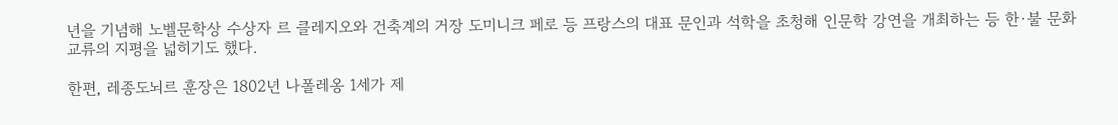년을 기념해 노벨문학상 수상자 르 클레지오와 건축계의 거장 도미니크 페로 등 프랑스의 대표 문인과 석학을 초청해 인문학 강연을 개최하는 등 한·불 문화 교류의 지평을 넓히기도 했다.

한편, 레종도뇌르 훈장은 1802년 나폴레옹 1세가 제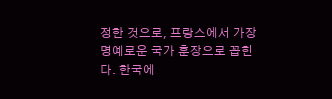정한 것으로, 프랑스에서 가장 명예로운 국가 훈장으로 꼽힌다. 한국에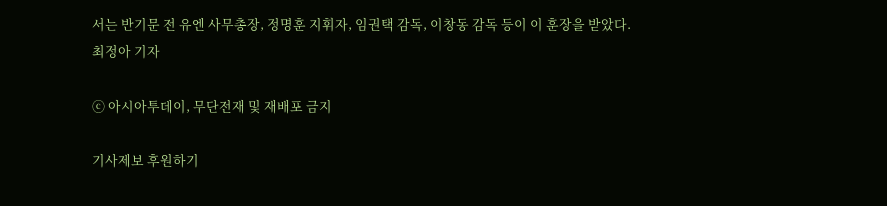서는 반기문 전 유엔 사무총장, 정명훈 지휘자, 임권택 감독, 이창동 감독 등이 이 훈장을 받았다.
최정아 기자

ⓒ 아시아투데이, 무단전재 및 재배포 금지

기사제보 후원하기